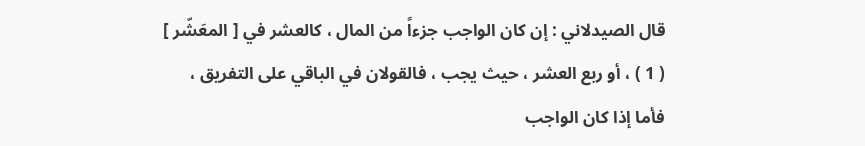قال الصيدلاني : إن كان الواجب جزءاً من المال ، كالعشر في [ المعَشّر ] ( 1 ) ، أو ربع العشر ، حيث يجب ، فالقولان في الباقي على التفريق ، فأما إذا كان الواجب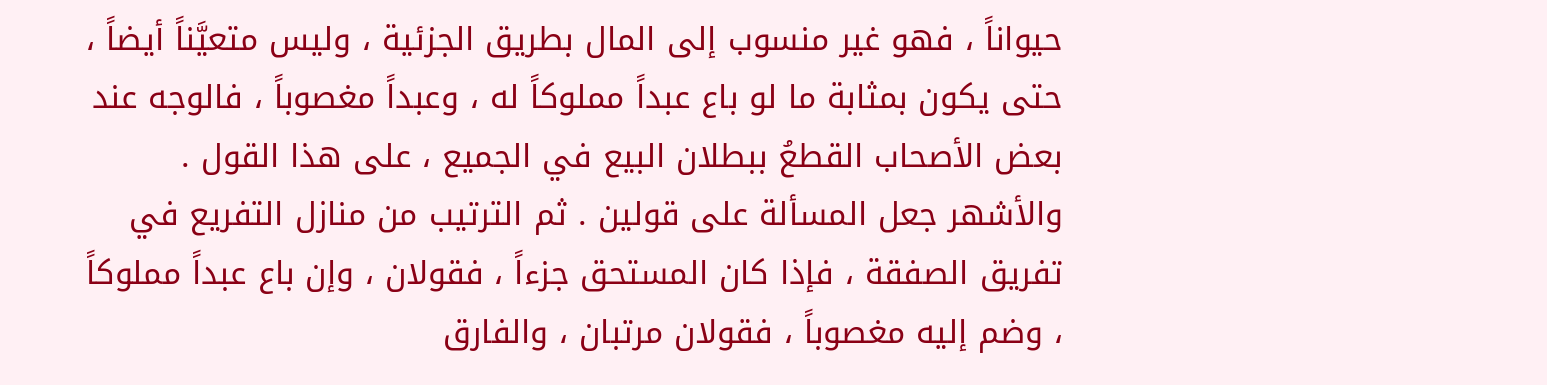حيواناً ، فهو غير منسوب إلى المال بطريق الجزئية ، وليس متعيَّناً أيضاً ، حتى يكون بمثابة ما لو باع عبداً مملوكاً له ، وعبداً مغصوباً ، فالوجه عند بعض الأصحاب القطعُ ببطلان البيع في الجميع ، على هذا القول .
والأشهر جعل المسألة على قولين . ثم الترتيب من منازل التفريع في تفريق الصفقة ، فإذا كان المستحق جزءاً ، فقولان ، وإن باع عبداً مملوكاً ، وضم إليه مغصوباً ، فقولان مرتبان ، والفارق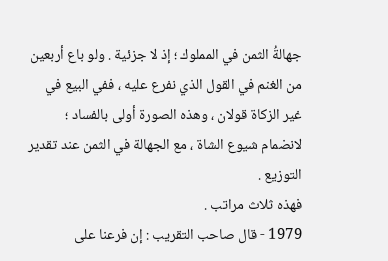جهالةُ الثمن في المملوك ؛ إذ لا جزئية . ولو باع أربعين من الغنم في القول الذي نفرع عليه ، ففي البيع في غير الزكاة قولان ، وهذه الصورة أولى بالفساد ؛ لانضمام شيوع الشاة ، مع الجهالة في الثمن عند تقدير التوزيع .
فهذه ثلاث مراتب .
1979 - قال صاحب التقريب : إن فرعنا على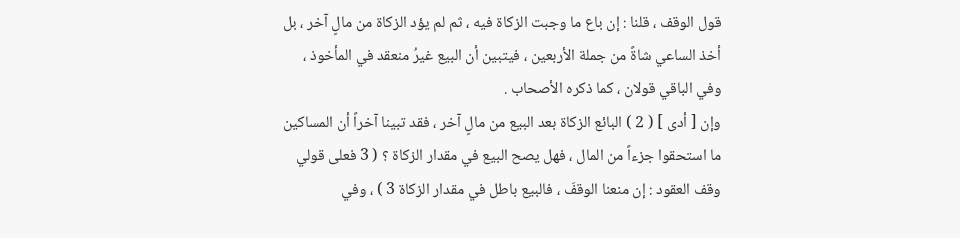قول الوقف ، قلنا : إن باع ما وجبت الزكاة فيه ، ثم لم يؤد الزكاة من مالٍ آخر ، بل أخذ الساعي شاةً من جملة الأربعين ، فيتبين أن البيع غيرُ منعقد في المأخوذ ، وفي الباقي قولان ، كما ذكره الأصحاب .
وإن [ أدى ] ( 2 ) البائع الزكاة بعد البيع من مالٍ آخر ، فقد تبينا آخراً أن المساكين ما استحقوا جزءاً من المال ، فهل يصح البيع في مقدار الزكاة ؟ ( 3 فعلى قولي وقف العقود : إن منعنا الوقفَ ، فالبيع باطل في مقدار الزكاة 3 ) ، وفي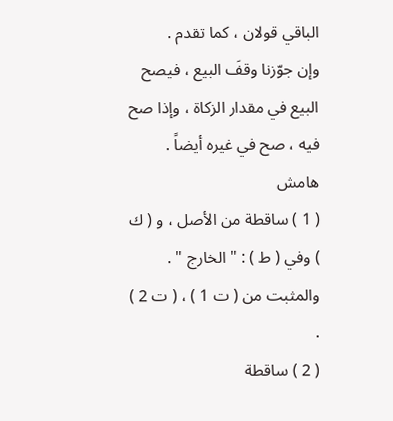الباقي قولان ، كما تقدم .
وإن جوّزنا وقفَ البيع ، فيصح البيع في مقدار الزكاة ، وإذا صح فيه ، صح في غيره أيضاً .
هامش
( 1 ) ساقطة من الأصل ، و ( ك ) وفي ( ط ) : " الخارج " . والمثبت من ( ت 1 ) ، ( ت 2 ) .
( 2 ) ساقطة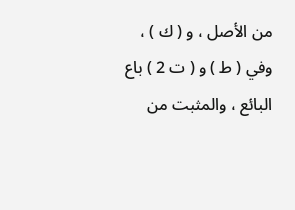من الأصل ، و ( ك ) ، وفي ( ط ) و ( ت 2 ) باع البائع ، والمثبت من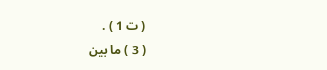( ت 1 ) .
( 3 ) ما بين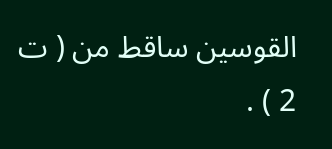القوسين ساقط من ( ت 2 ) .